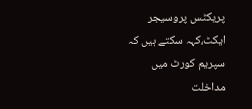پریکٹس پروسیجر ایکٹ،کہہ سکتے ہیں کہ سپریم کورٹ میں مداخلت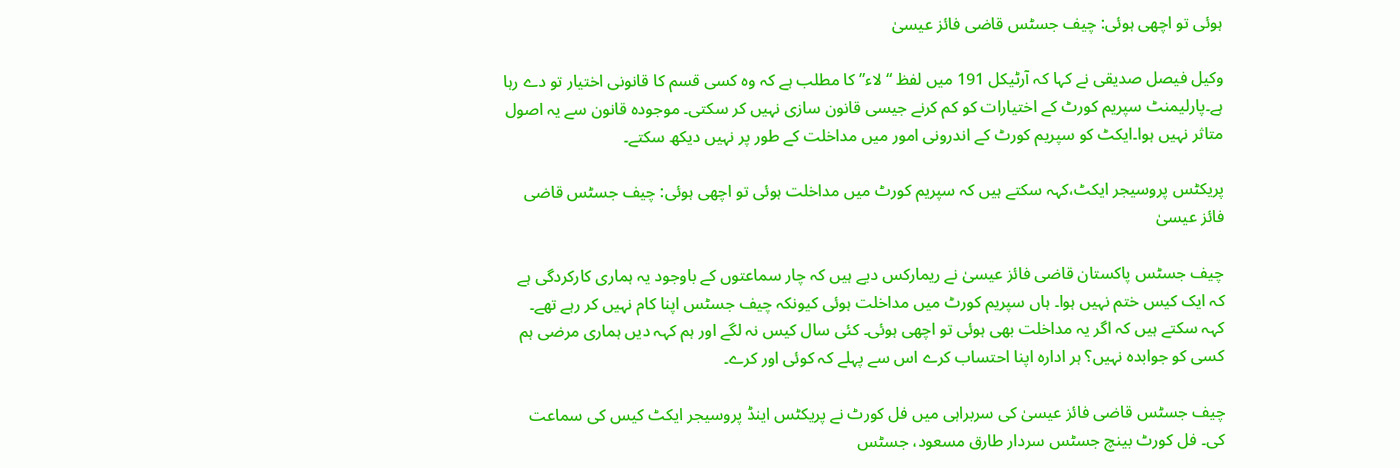ہوئی تو اچھی ہوئی: چیف جسٹس قاضی فائز عیسیٰ

وکیل فیصل صدیقی نے کہا کہ آرٹیکل 191 میں لفظ “لاء” کا مطلب ہے کہ وہ کسی قسم کا قانونی اختیار تو دے رہا ہے۔پارلیمنٹ سپریم کورٹ کے اختیارات کو کم کرنے جیسی قانون سازی نہیں کر سکتی۔ موجودہ قانون سے یہ اصول متاثر نہیں ہوا۔ایکٹ کو سپریم کورٹ کے اندرونی امور میں مداخلت کے طور پر نہیں دیکھ سکتے۔

پریکٹس پروسیجر ایکٹ،کہہ سکتے ہیں کہ سپریم کورٹ میں مداخلت ہوئی تو اچھی ہوئی: چیف جسٹس قاضی فائز عیسیٰ

چیف جسٹس پاکستان قاضی فائز عیسیٰ نے ریمارکس دیے ہیں کہ چار سماعتوں کے باوجود یہ ہماری کارکردگی ہے کہ ایک کیس ختم نہیں ہوا۔ ہاں سپریم کورٹ میں مداخلت ہوئی کیونکہ چیف جسٹس اپنا کام نہیں کر رہے تھے۔  کہہ سکتے ہیں کہ اگر یہ مداخلت بھی ہوئی تو اچھی ہوئی۔ کئی سال کیس نہ لگے اور ہم کہہ دیں ہماری مرضی ہم کسی کو جوابدہ نہیں؟ ہر ادارہ اپنا احتساب کرے اس سے پہلے کہ کوئی اور کرے۔

چیف جسٹس قاضی فائز عیسیٰ کی سربراہی میں فل کورٹ نے پریکٹس اینڈ پروسیجر ایکٹ کیس کی سماعت کی۔ فل کورٹ بینچ جسٹس سردار طارق مسعود، جسٹس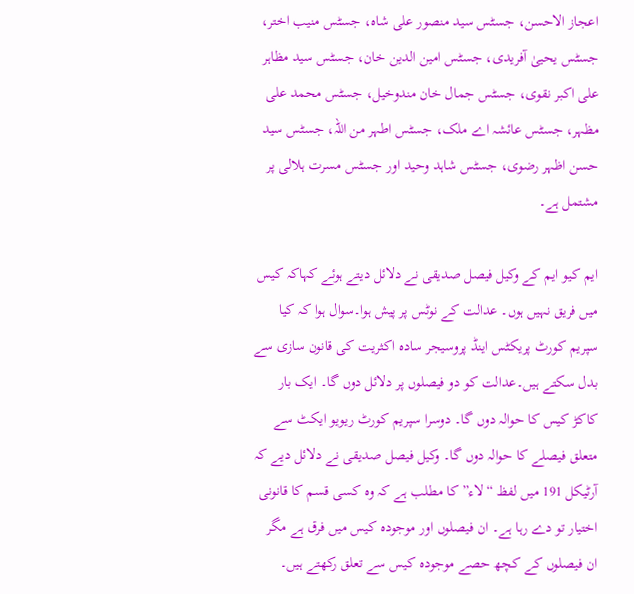اعجاز الاحسن، جسٹس سید منصور علی شاہ، جسٹس منیب اختر، جسٹس یحییٰ آفریدی، جسٹس امین الدین خان، جسٹس سید مظاہر علی اکبر نقوی، جسٹس جمال خان مندوخیل، جسٹس محمد علی مظہر، جسٹس عائشہ اے ملک، جسٹس اطہر من اللہ، جسٹس سید حسن اظہر رضوی، جسٹس شاہد وحید اور جسٹس مسرت ہلالی پر مشتمل ہے۔

ایم کیو ایم کے وکیل فیصل صدیقی نے دلائل دیتے ہوئے کہاکہ کیس میں فریق نہیں ہوں۔ عدالت کے نوٹس پر پیش ہوا۔سوال ہوا کہ کیا سپریم کورٹ پریکٹس اینڈ پروسیجر سادہ اکثریت کی قانون سازی سے بدل سکتے ہیں۔عدالت کو دو فیصلوں پر دلائل دوں گا۔ ایک بار کاکڑ کیس کا حوالہ دوں گا۔ دوسرا سپریم کورٹ ریویو ایکٹ سے متعلق فیصلے کا حوالہ دوں گا۔ وکیل فیصل صدیقی نے دلائل دیے کہ آرٹیکل 191 میں لفظ “لاء” کا مطلب ہے کہ وہ کسی قسم کا قانونی اختیار تو دے رہا ہے۔ ان فیصلوں اور موجودہ کیس میں فرق ہے مگر ان فیصلوں کے کچھ حصے موجودہ کیس سے تعلق رکھتے ہیں۔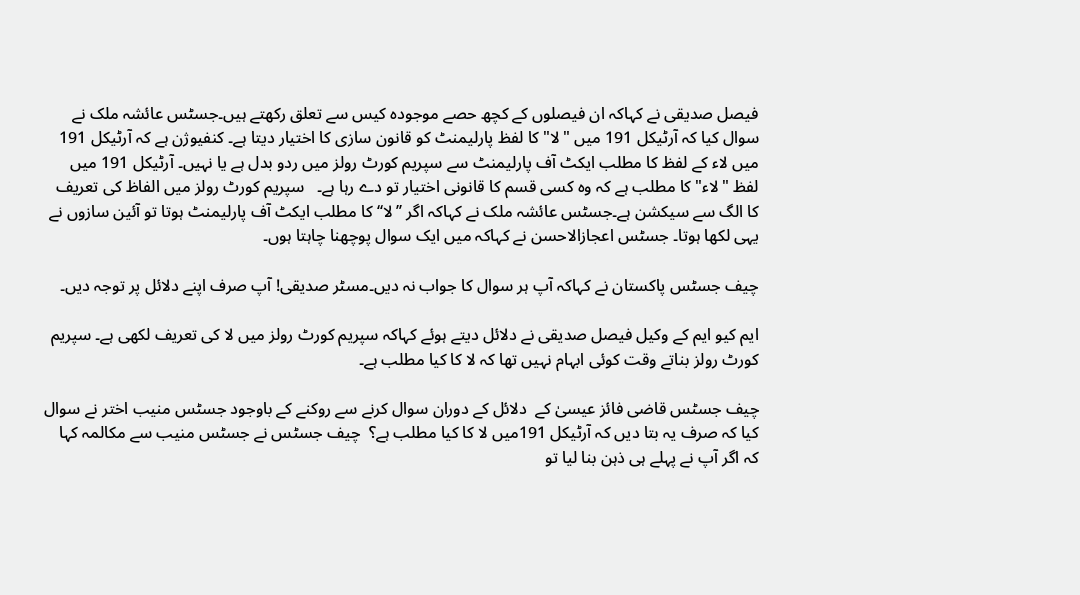فیصل صدیقی نے کہاکہ ان فیصلوں کے کچھ حصے موجودہ کیس سے تعلق رکھتے ہیں۔جسٹس عائشہ ملک نے سوال کیا کہ آرٹیکل 191 میں "لا" کا لفظ پارلیمنٹ کو قانون سازی کا اختیار دیتا ہے۔ کنفیوژن ہے کہ آرٹیکل 191 میں لاء کے لفظ کا مطلب ایکٹ آف پارلیمنٹ سے سپریم کورٹ رولز میں ردو بدل ہے یا نہیں۔ آرٹیکل 191 میں لفظ "لاء" کا مطلب ہے کہ وہ کسی قسم کا قانونی اختیار تو دے رہا ہے۔   سپریم کورٹ رولز میں الفاظ کی تعریف کا الگ سے سیکشن ہے۔جسٹس عائشہ ملک نے کہاکہ اگر ’’لا‘‘ کا مطلب ایکٹ آف پارلیمنٹ ہوتا تو آئین سازوں نے یہی لکھا ہوتا۔ جسٹس اعجازالاحسن نے کہاکہ میں ایک سوال پوچھنا چاہتا ہوں۔

چیف جسٹس پاکستان نے کہاکہ آپ ہر سوال کا جواب نہ دیں۔مسٹر صدیقی! آپ صرف اپنے دلائل پر توجہ دیں۔

ایم کیو ایم کے وکیل فیصل صدیقی نے دلائل دیتے ہوئے کہاکہ سپریم کورٹ رولز میں لا کی تعریف لکھی ہے۔ سپریم کورٹ رولز بناتے وقت کوئی ابہام نہیں تھا کہ لا کا کیا مطلب ہے۔

چیف جسٹس قاضی فائز عیسیٰ کے  دلائل کے دوران سوال کرنے سے روکنے کے باوجود جسٹس منیب اختر نے سوال  کیا کہ صرف یہ بتا دیں کہ آرٹیکل 191میں لا کا کیا مطلب ہے؟  چیف جسٹس نے جسٹس منیب سے مکالمہ کہا کہ اگر آپ نے پہلے ہی ذہن بنا لیا تو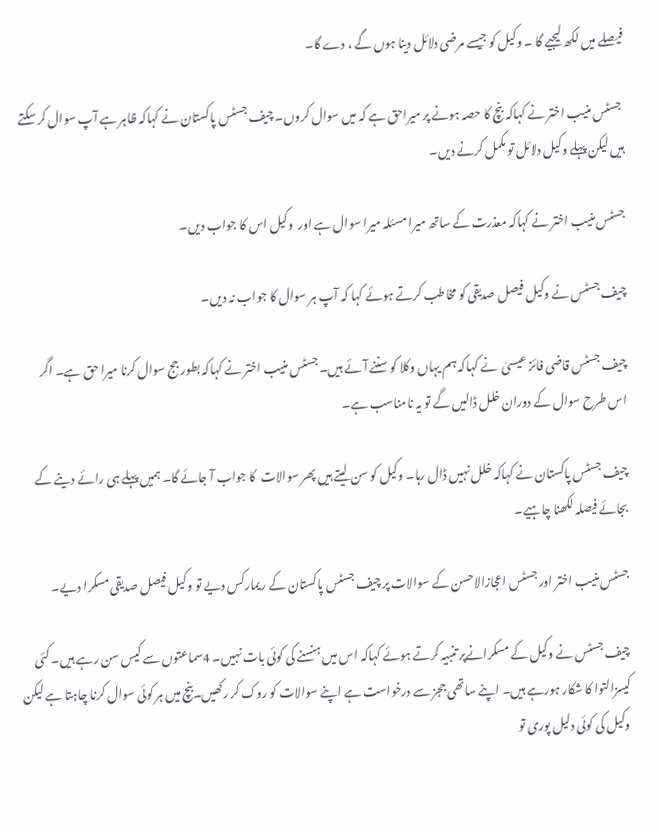فیصلے میں لکھ لیجیے گا ۔ وکیل کو جیسے مرضی دلائل دینا ہوں گے ، دے گا۔

 جسٹس منیب اختر نے کہاکہ بنچ کا حصہ ہونے پر میراحق ہے کہ میں سوال کروں۔ چیف جسٹس پاکستان نے کہاکہ ظاہر ہے آپ سوال کر سکتے ہیں لیکن پہلے وکیل دلائل تو مکمل کرنے دیں۔

جسٹس منیب اختر نے کہاکہ معذرت کے ساتھ میرا مسئلہ میرا سوال ہے اور  وکیل اس کا جواب دیں۔

چیف جسٹس نے وکیل فیصل صدیقی کو مخاطب کرتے ہوئے کہا کہ آپ ہر سوال کا جواب نہ دیں۔

چیف جسٹس قاضی فائز عیسیٰ  نے کہاکہ ہم یہاں وکلا کو سننے آئے ہیں۔ جسٹس منیب اختر نے کہاکہ بطور جج سوال کرنا میرا حق ہے۔ اگر اس طرح سوال کے دوران خلل ڈالیں گے تو یہ نامناسب ہے۔

چیف جسٹس پاکستان نے کہاکہ خلل نہیں ڈال رہا۔ وکیل کو سن لیتے ہیں پھر سوالات  کا جواب آ جائے گا۔ ہمیں پہلے ہی رائے دینے کے بجائے فیصلہ لکھنا چاہیے۔

جسٹس منیب اختر اور جسٹس اعجازالاحسن کے سوالات پر چیف جسٹس پاکستان کے ریمارکس دیے تو وکیل فیصل صدیقی مسکرا دیے۔

چیف جسٹس نے وکیل کے مسکرانےپر تنبیہ کرتے ہوئے کہاکہ اس میں ہنسنے کی کوئی بات نہیں۔ 4سماعتوں سے کیس سن رہے ہیں۔ کئی کیسزالتوا کا شکار ہورہے ہیں۔ اپنے ساتھی ججز سے درخواست ہے اپنے سوالات کو روک کر رکھیں۔بنچ میں ہر کوئی سوال کرنا چاہتا ہے لیکن وکیل کی کوئی دلیل پوری تو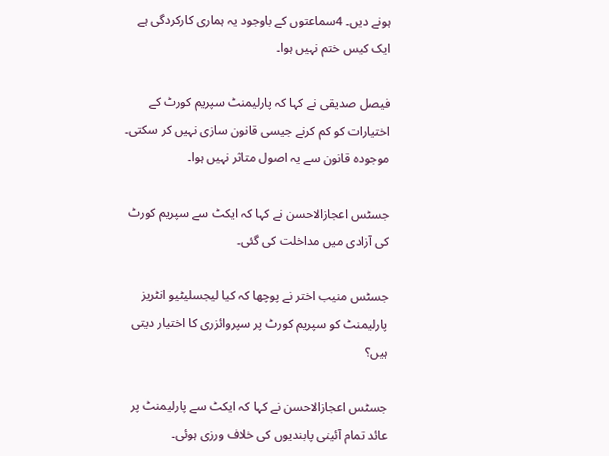ہونے دیں۔ 4سماعتوں کے باوجود یہ ہماری کارکردگی ہے ایک کیس ختم نہیں ہوا۔

فیصل صدیقی نے کہا کہ پارلیمنٹ سپریم کورٹ کے اختیارات کو کم کرنے جیسی قانون سازی نہیں کر سکتی۔ موجودہ قانون سے یہ اصول متاثر نہیں ہوا۔

جسٹس اعجازالاحسن نے کہا کہ ایکٹ سے سپریم کورٹ کی آزادی میں مداخلت کی گئی۔

جسٹس منیب اختر نے پوچھا کہ کیا لیجسلیٹیو انٹریز پارلیمنٹ کو سپریم کورٹ پر سپروائزری کا اختیار دیتی ہیں؟

جسٹس اعجازالاحسن نے کہا کہ ایکٹ سے پارلیمنٹ پر عائد تمام آئینی پابندیوں کی خلاف ورزی ہوئی۔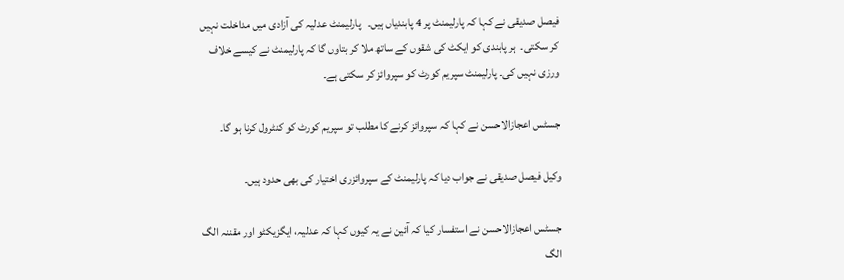فیصل صدیقی نے کہا کہ پارلیمنٹ پر 4 پابندیاں ہیں۔   پارلیمنٹ عدلیہ کی آزادی میں مداخلت نہیں کر سکتی۔  ہر پابندی کو ایکٹ کی شقوں کے ساتھ ملا کر بتاوں گا کہ پارلیمنٹ نے کیسے خلاف ورزی نہیں کی۔ پارلیمنٹ سپریم کورٹ کو سپروائز کر سکتی ہے۔

جسٹس اعجازالاحسن نے کہا کہ سپروائز کرنے کا مطلب تو سپریم کورٹ کو کنٹرول کرنا ہو گا۔

وکیل فیصل صدیقی نے جواب دیا کہ پارلیمنٹ کے سپروائزری اختیار کی بھی حدود ہیں۔

جسٹس اعجازالاحسن نے استفسار کیا کہ آئین نے یہ کیوں کہا کہ عدلیہ، ایگزیکٹو اور مقننہ الگ الگ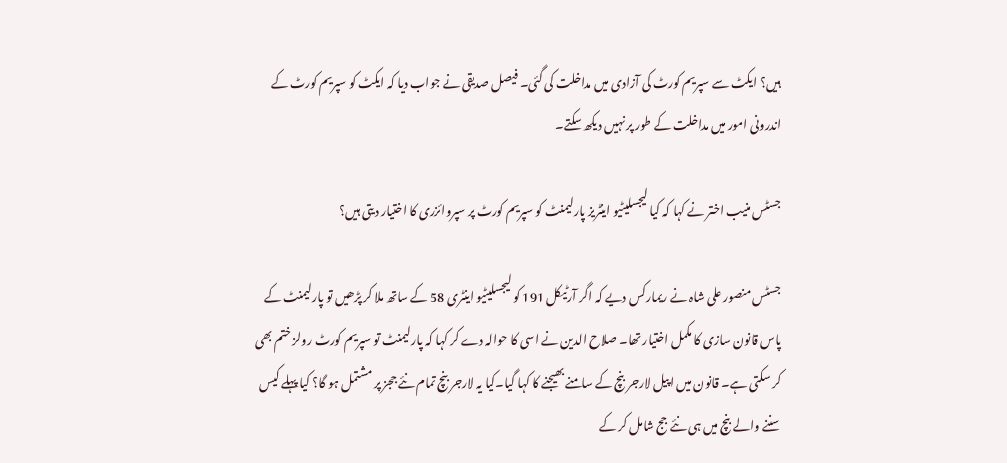ہیں؟ ایکٹ سے سپریم کورٹ کی آزادی میں مداخلت کی گئی۔ فیصل صدیقی نے جواب دیا کہ ایکٹ کو سپریم کورٹ کے اندرونی امور میں مداخلت کے طور پر نہیں دیکھ سکتے۔

جسٹس منیب اختر نے کہا کہ کیا لیجسلیٹیو اینٹریز پارلیمنٹ کو سپریم کورٹ پر سپروائزری کا اختیار دیتی ہیں؟

جسٹس منصور علی شاہ نے ریمارکس دیے کہ اگر آرٹیکل 191 کو لیجسلیٹیو اینٹری 58 کے ساتھ ملا کر پڑھیں تو پارلیمنٹ کے پاس قانون سازی کا مکمل اختیار تھا۔ صلاح الدین نے اسی کا حوالہ دے کر کہا کہ پارلیمنٹ تو سپریم کورٹ رولز ختم بھی کر سکتی ہے۔ قانون میں اپیل لارجر بنچ کے سامنے بھیجنے کا کہا گیا۔کیا یہ لارجر بنچ تمام نئے ججز پر مشتمل ہو گا؟ کیا پہلے کیس سننے والے بنچ میں ہی نئے جج شامل کر کے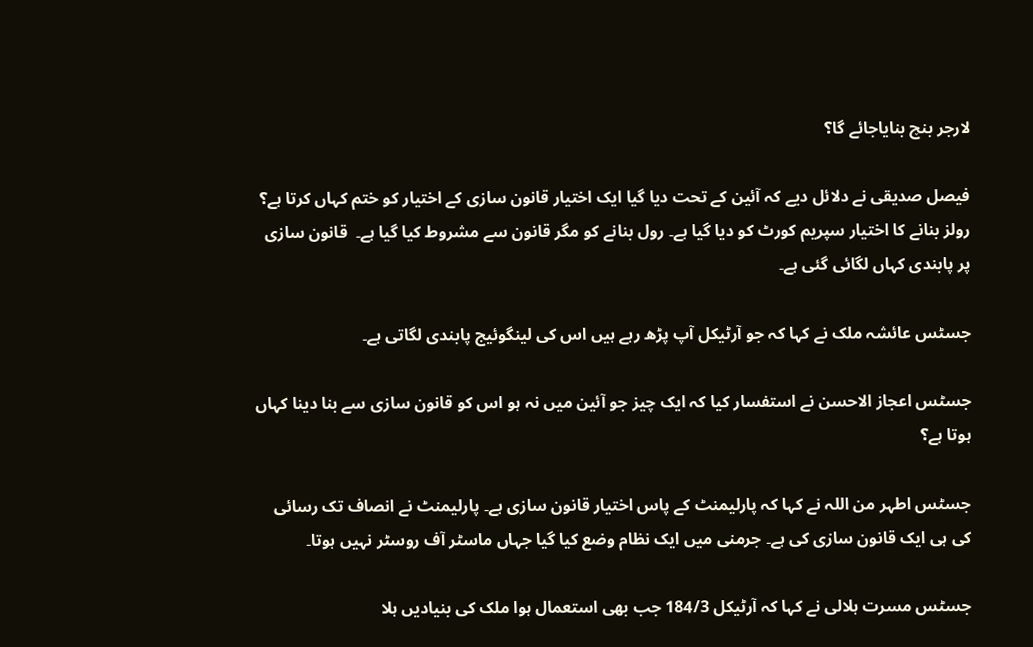لارجر بنچ بنایاجائے گا؟

فیصل صدیقی نے دلائل دیے کہ آئین کے تحت دیا گیا ایک اختیار قانون سازی کے اختیار کو ختم کہاں کرتا ہے؟ رولز بنانے کا اختیار سپریم کورٹ کو دیا گیا ہے۔ رول بنانے کو مگر قانون سے مشروط کیا گیا ہے۔  قانون سازی پر پابندی کہاں لگائی گئی ہے۔

جسٹس عائشہ ملک نے کہا کہ جو آرٹیکل آپ پڑھ رہے ہیں اس کی لینگوئیج پابندی لگاتی ہے۔

جسٹس اعجاز الاحسن نے استفسار کیا کہ ایک چیز جو آئین میں نہ ہو اس کو قانون سازی سے بنا دینا کہاں ہوتا ہے؟

جسٹس اطہر من اللہ نے کہا کہ پارلیمنٹ کے پاس اختیار قانون سازی ہے۔ پارلیمنٹ نے انصاف تک رسائی کی ہی ایک قانون سازی کی ہے۔ جرمنی میں ایک نظام وضع کیا گیا جہاں ماسٹر آف روسٹر نہیں ہوتا۔

جسٹس مسرت ہلالی نے کہا کہ آرٹیکل 184/3 جب بھی استعمال ہوا ملک کی بنیادیں ہلا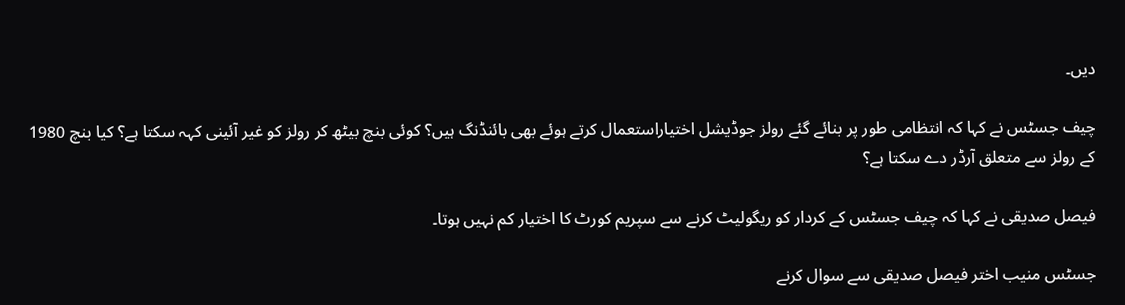دیں۔

چیف جسٹس نے کہا کہ انتظامی طور پر بنائے گئے رولز جوڈیشل اختیاراستعمال کرتے ہوئے بھی بائنڈنگ ہیں؟ کوئی بنچ بیٹھ کر رولز کو غیر آئینی کہہ سکتا ہے؟ کیا بنچ 1980 کے رولز سے متعلق آرڈر دے سکتا ہے؟

فیصل صدیقی نے کہا کہ چیف جسٹس کے کردار کو ریگولیٹ کرنے سے سپریم کورٹ کا اختیار کم نہیں ہوتا۔

جسٹس منیب اختر فیصل صدیقی سے سوال کرنے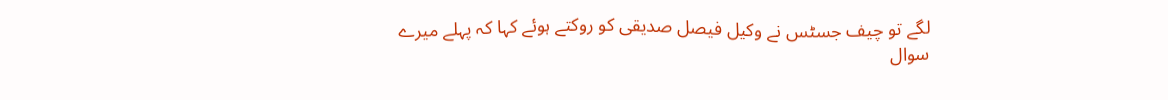لگے تو چیف جسٹس نے وکیل فیصل صدیقی کو روکتے ہوئے کہا کہ پہلے میرے سوال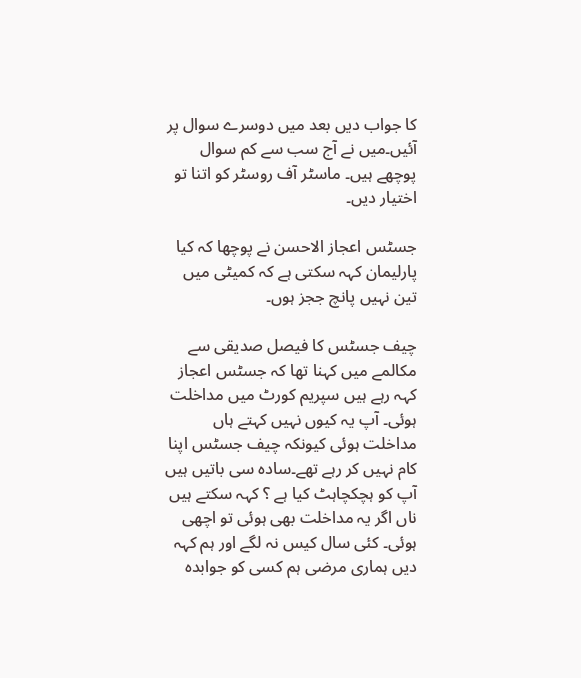کا جواب دیں بعد میں دوسرے سوال پر آئیں۔میں نے آج سب سے کم سوال پوچھے ہیں۔ ماسٹر آف روسٹر کو اتنا تو اختیار دیں۔

جسٹس اعجاز الاحسن نے پوچھا کہ کیا پارلیمان کہہ سکتی ہے کہ کمیٹی میں تین نہیں پانچ ججز ہوں۔

چیف جسٹس کا فیصل صدیقی سے مکالمے میں کہنا تھا کہ جسٹس اعجاز کہہ رہے ہیں سپریم کورٹ میں مداخلت ہوئی۔ آپ یہ کیوں نہیں کہتے ہاں مداخلت ہوئی کیونکہ چیف جسٹس اپنا کام نہیں کر رہے تھے۔سادہ سی باتیں ہیں آپ کو ہچکچاہٹ کیا ہے ؟ کہہ سکتے ہیں ناں اگر یہ مداخلت بھی ہوئی تو اچھی ہوئی۔ کئی سال کیس نہ لگے اور ہم کہہ دیں ہماری مرضی ہم کسی کو جوابدہ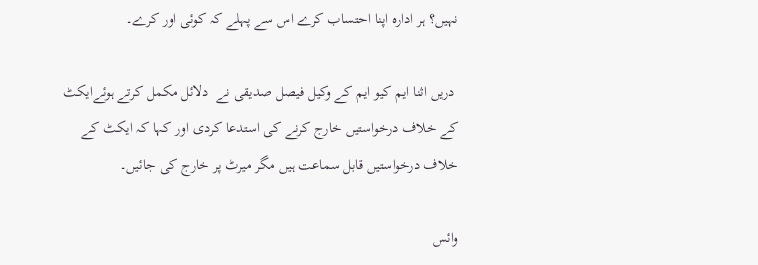نہیں؟ ہر ادارہ اپنا احتساب کرے اس سے پہلے کہ کوئی اور کرے۔

 دریں اثنا ایم کیو ایم کے وکیل فیصل صدیقی نے  دلائل مکمل کرتے ہوئےایکٹ کے خلاف درخواستیں خارج کرنے کی استدعا کردی اور کہا کہ ایکٹ کے خلاف درخواستیں قابل سماعت ہیں مگر میرٹ پر خارج کی جائیں۔

وائس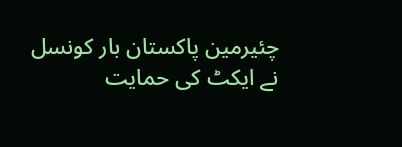چئیرمین پاکستان بار کونسل نے ایکٹ کی حمایت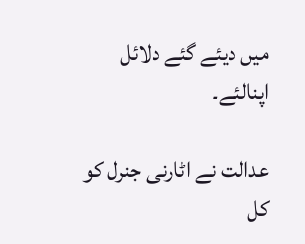میں دیئے گئے دلائل اپنالئے۔

عدالت نے اٹارنی جنرل کو کل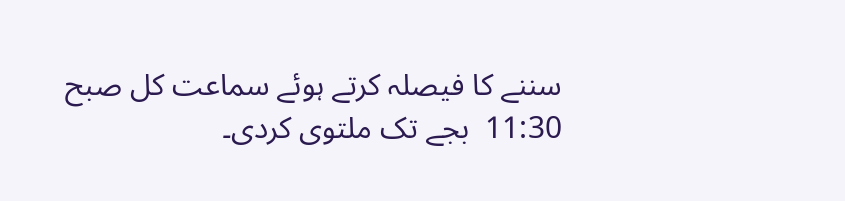سننے کا فیصلہ کرتے ہوئے سماعت کل صبح 11:30  بجے تک ملتوی کردی۔